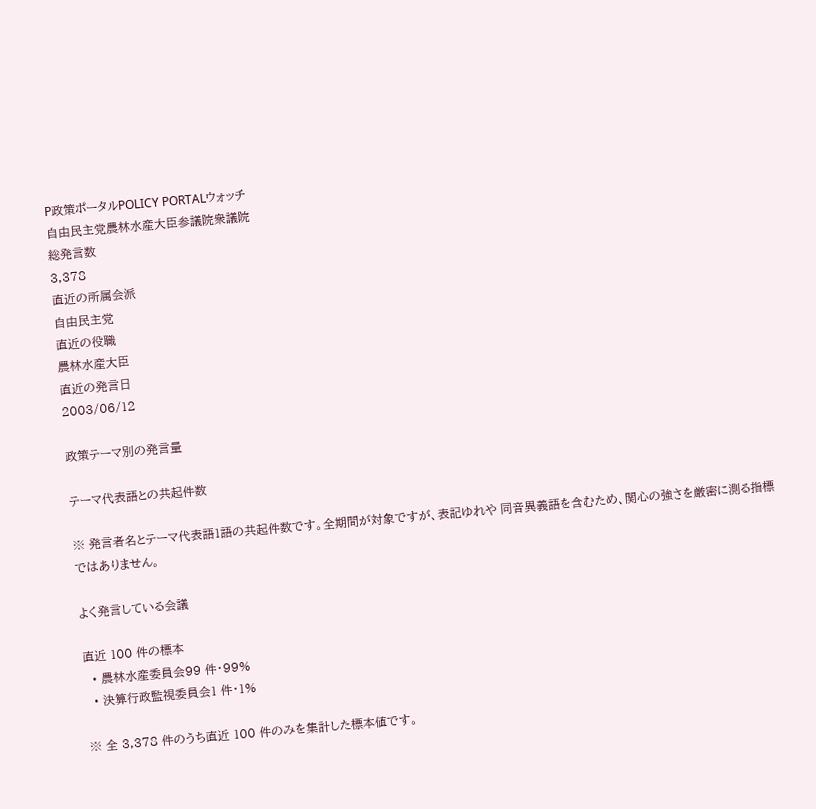P政策ポータルPOLICY PORTALウォッチ
自由民主党農林水産大臣参議院衆議院
総発言数
3,378
直近の所属会派
自由民主党
直近の役職
農林水産大臣
直近の発言日
2003/06/12

政策テーマ別の発言量

テーマ代表語との共起件数

※ 発言者名とテーマ代表語1語の共起件数です。全期間が対象ですが、表記ゆれや 同音異義語を含むため、関心の強さを厳密に測る指標ではありません。

よく発言している会議

直近 100 件の標本
  • 農林水産委員会99 件・99%
  • 決算行政監視委員会1 件・1%

※ 全 3,378 件のうち直近 100 件のみを集計した標本値です。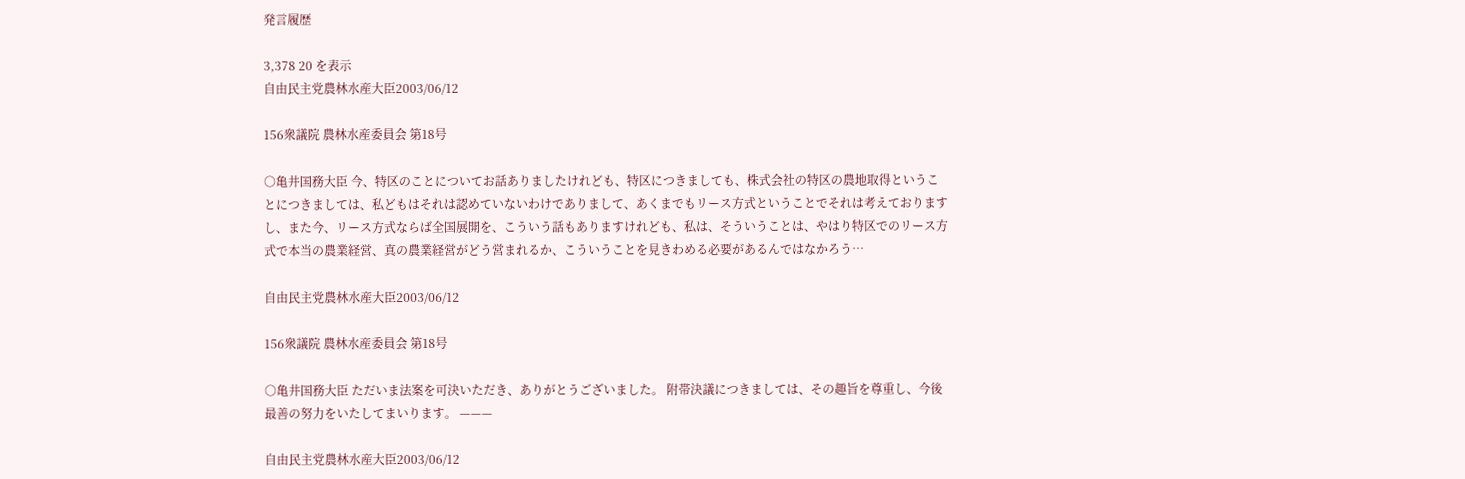発言履歴

3,378 20 を表示
自由民主党農林水産大臣2003/06/12

156衆議院 農林水産委員会 第18号

○亀井国務大臣 今、特区のことについてお話ありましたけれども、特区につきましても、株式会社の特区の農地取得ということにつきましては、私どもはそれは認めていないわけでありまして、あくまでもリース方式ということでそれは考えておりますし、また今、リース方式ならば全国展開を、こういう話もありますけれども、私は、そういうことは、やはり特区でのリース方式で本当の農業経営、真の農業経営がどう営まれるか、こういうことを見きわめる必要があるんではなかろう…

自由民主党農林水産大臣2003/06/12

156衆議院 農林水産委員会 第18号

○亀井国務大臣 ただいま法案を可決いただき、ありがとうございました。 附帯決議につきましては、その趣旨を尊重し、今後最善の努力をいたしてまいります。 ———

自由民主党農林水産大臣2003/06/12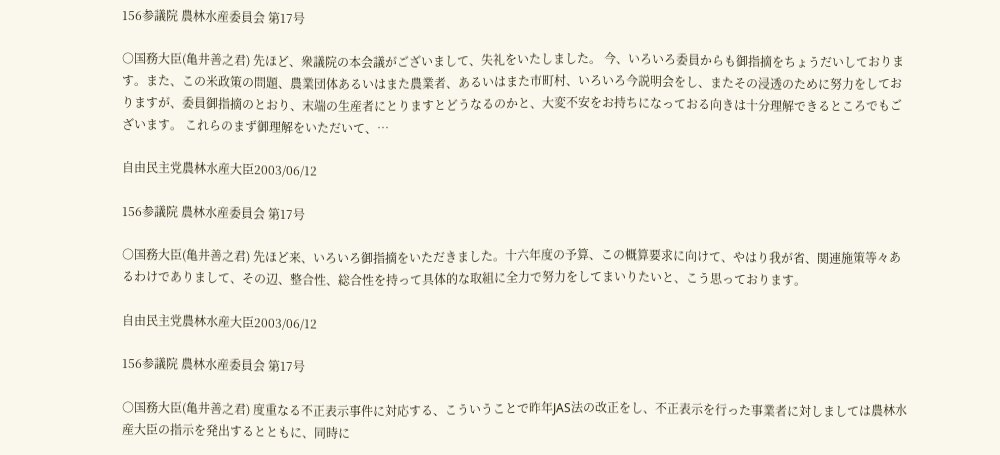156参議院 農林水産委員会 第17号

○国務大臣(亀井善之君) 先ほど、衆議院の本会議がございまして、失礼をいたしました。 今、いろいろ委員からも御指摘をちょうだいしております。また、この米政策の問題、農業団体あるいはまた農業者、あるいはまた市町村、いろいろ今説明会をし、またその浸透のために努力をしておりますが、委員御指摘のとおり、末端の生産者にとりますとどうなるのかと、大変不安をお持ちになっておる向きは十分理解できるところでもございます。 これらのまず御理解をいただいて、…

自由民主党農林水産大臣2003/06/12

156参議院 農林水産委員会 第17号

○国務大臣(亀井善之君) 先ほど来、いろいろ御指摘をいただきました。十六年度の予算、この概算要求に向けて、やはり我が省、関連施策等々あるわけでありまして、その辺、整合性、総合性を持って具体的な取組に全力で努力をしてまいりたいと、こう思っております。

自由民主党農林水産大臣2003/06/12

156参議院 農林水産委員会 第17号

○国務大臣(亀井善之君) 度重なる不正表示事件に対応する、こういうことで昨年JAS法の改正をし、不正表示を行った事業者に対しましては農林水産大臣の指示を発出するとともに、同時に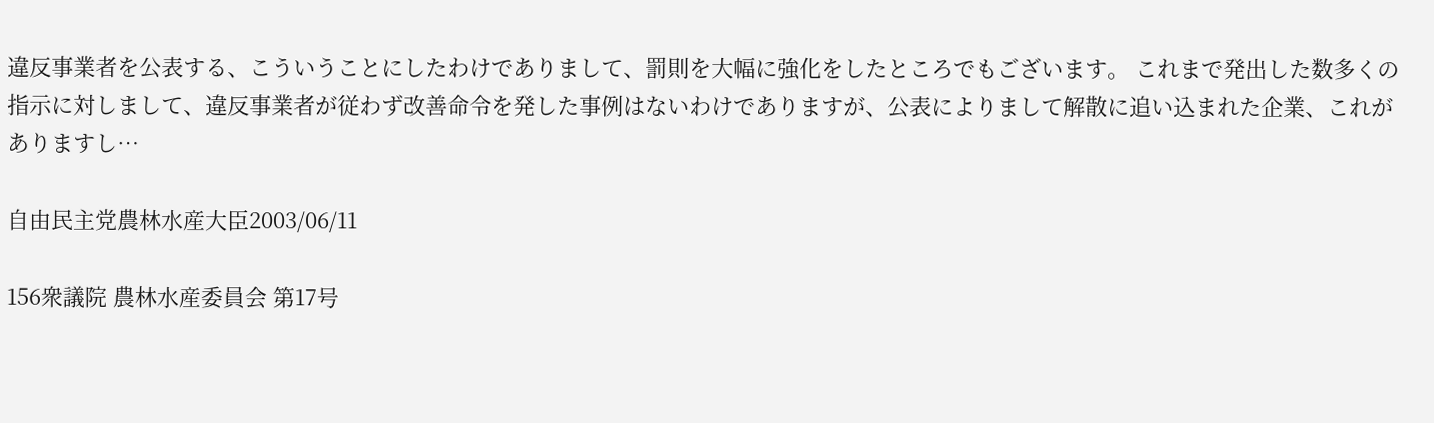違反事業者を公表する、こういうことにしたわけでありまして、罰則を大幅に強化をしたところでもございます。 これまで発出した数多くの指示に対しまして、違反事業者が従わず改善命令を発した事例はないわけでありますが、公表によりまして解散に追い込まれた企業、これがありますし…

自由民主党農林水産大臣2003/06/11

156衆議院 農林水産委員会 第17号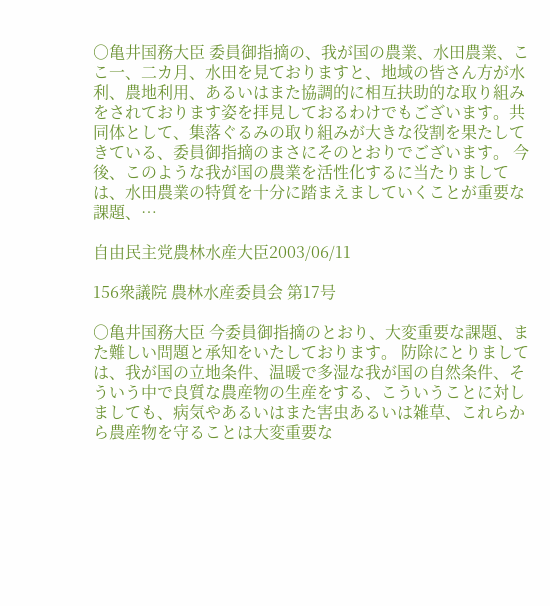○亀井国務大臣 委員御指摘の、我が国の農業、水田農業、ここ一、二カ月、水田を見ておりますと、地域の皆さん方が水利、農地利用、あるいはまた協調的に相互扶助的な取り組みをされております姿を拝見しておるわけでもございます。共同体として、集落ぐるみの取り組みが大きな役割を果たしてきている、委員御指摘のまさにそのとおりでございます。 今後、このような我が国の農業を活性化するに当たりましては、水田農業の特質を十分に踏まえましていくことが重要な課題、…

自由民主党農林水産大臣2003/06/11

156衆議院 農林水産委員会 第17号

○亀井国務大臣 今委員御指摘のとおり、大変重要な課題、また難しい問題と承知をいたしております。 防除にとりましては、我が国の立地条件、温暖で多湿な我が国の自然条件、そういう中で良質な農産物の生産をする、こういうことに対しましても、病気やあるいはまた害虫あるいは雑草、これらから農産物を守ることは大変重要な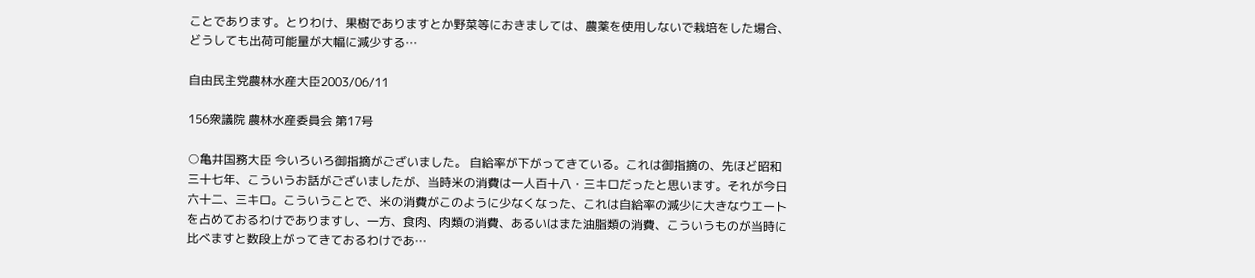ことであります。とりわけ、果樹でありますとか野菜等におきましては、農薬を使用しないで栽培をした場合、どうしても出荷可能量が大幅に減少する…

自由民主党農林水産大臣2003/06/11

156衆議院 農林水産委員会 第17号

○亀井国務大臣 今いろいろ御指摘がございました。 自給率が下がってきている。これは御指摘の、先ほど昭和三十七年、こういうお話がございましたが、当時米の消費は一人百十八・三キロだったと思います。それが今日六十二、三キロ。こういうことで、米の消費がこのように少なくなった、これは自給率の減少に大きなウエートを占めておるわけでありますし、一方、食肉、肉類の消費、あるいはまた油脂類の消費、こういうものが当時に比べますと数段上がってきておるわけであ…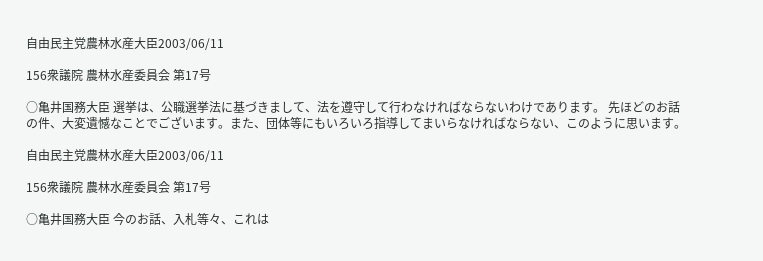自由民主党農林水産大臣2003/06/11

156衆議院 農林水産委員会 第17号

○亀井国務大臣 選挙は、公職選挙法に基づきまして、法を遵守して行わなければならないわけであります。 先ほどのお話の件、大変遺憾なことでございます。また、団体等にもいろいろ指導してまいらなければならない、このように思います。

自由民主党農林水産大臣2003/06/11

156衆議院 農林水産委員会 第17号

○亀井国務大臣 今のお話、入札等々、これは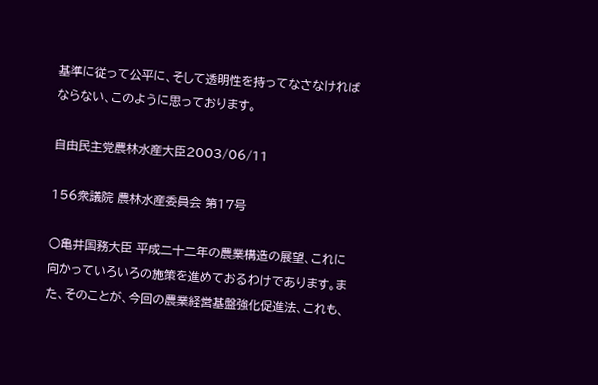基準に従って公平に、そして透明性を持ってなさなければならない、このように思っております。

自由民主党農林水産大臣2003/06/11

156衆議院 農林水産委員会 第17号

○亀井国務大臣 平成二十二年の農業構造の展望、これに向かっていろいろの施策を進めておるわけであります。また、そのことが、今回の農業経営基盤強化促進法、これも、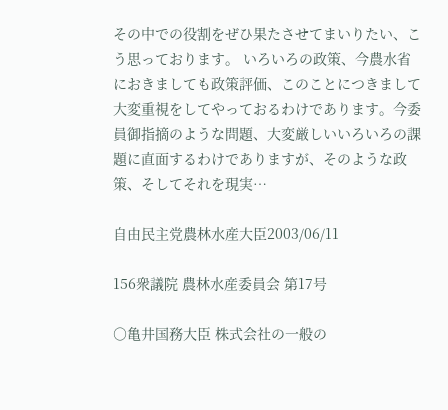その中での役割をぜひ果たさせてまいりたい、こう思っております。 いろいろの政策、今農水省におきましても政策評価、このことにつきまして大変重視をしてやっておるわけであります。今委員御指摘のような問題、大変厳しいいろいろの課題に直面するわけでありますが、そのような政策、そしてそれを現実…

自由民主党農林水産大臣2003/06/11

156衆議院 農林水産委員会 第17号

○亀井国務大臣 株式会社の一般の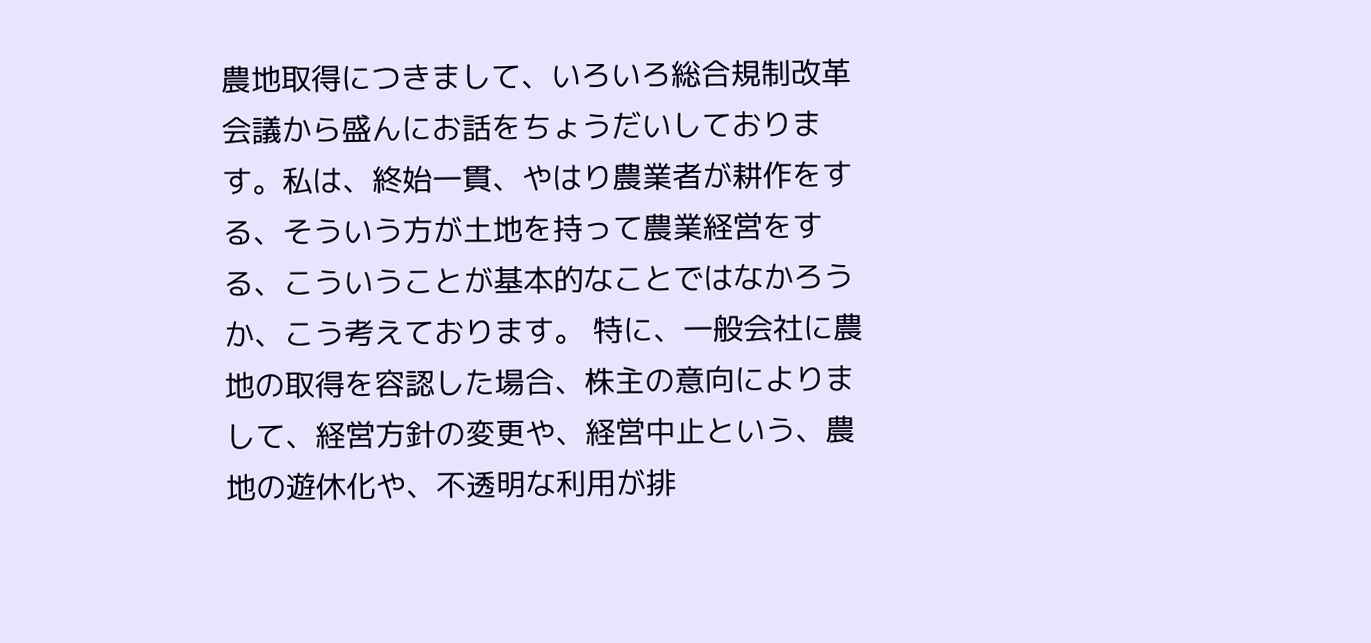農地取得につきまして、いろいろ総合規制改革会議から盛んにお話をちょうだいしております。私は、終始一貫、やはり農業者が耕作をする、そういう方が土地を持って農業経営をする、こういうことが基本的なことではなかろうか、こう考えております。 特に、一般会社に農地の取得を容認した場合、株主の意向によりまして、経営方針の変更や、経営中止という、農地の遊休化や、不透明な利用が排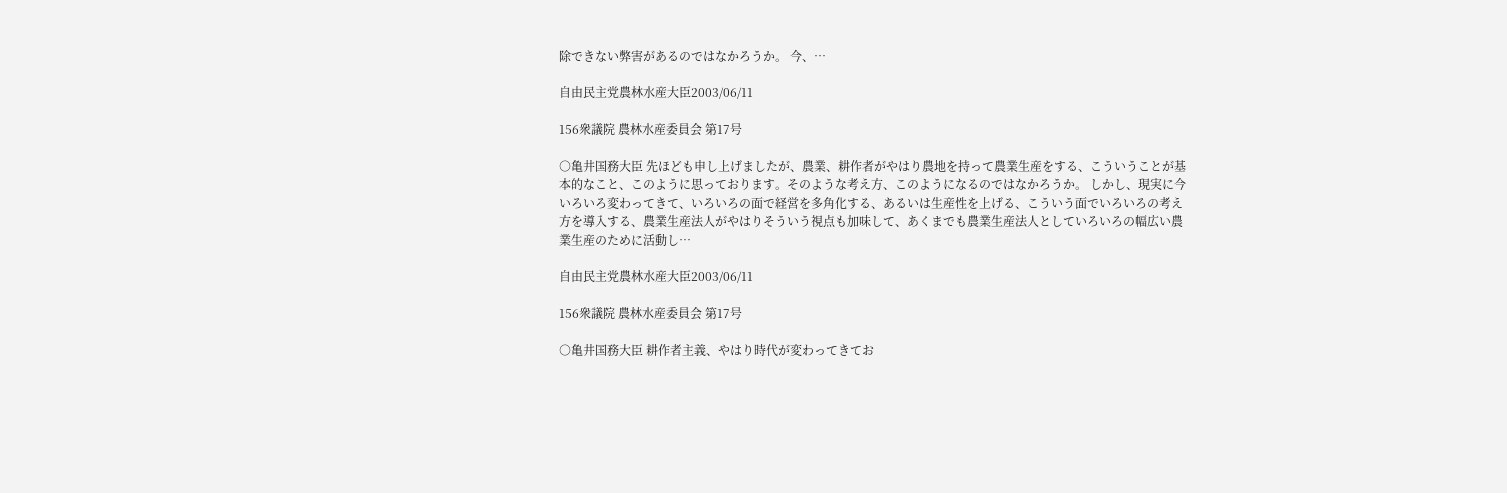除できない弊害があるのではなかろうか。 今、…

自由民主党農林水産大臣2003/06/11

156衆議院 農林水産委員会 第17号

○亀井国務大臣 先ほども申し上げましたが、農業、耕作者がやはり農地を持って農業生産をする、こういうことが基本的なこと、このように思っております。そのような考え方、このようになるのではなかろうか。 しかし、現実に今いろいろ変わってきて、いろいろの面で経営を多角化する、あるいは生産性を上げる、こういう面でいろいろの考え方を導入する、農業生産法人がやはりそういう視点も加味して、あくまでも農業生産法人としていろいろの幅広い農業生産のために活動し…

自由民主党農林水産大臣2003/06/11

156衆議院 農林水産委員会 第17号

○亀井国務大臣 耕作者主義、やはり時代が変わってきてお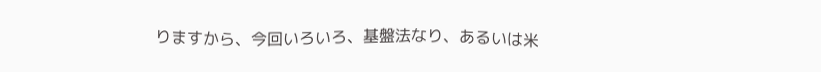りますから、今回いろいろ、基盤法なり、あるいは米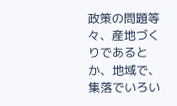政策の問題等々、産地づくりであるとか、地域で、集落でいろい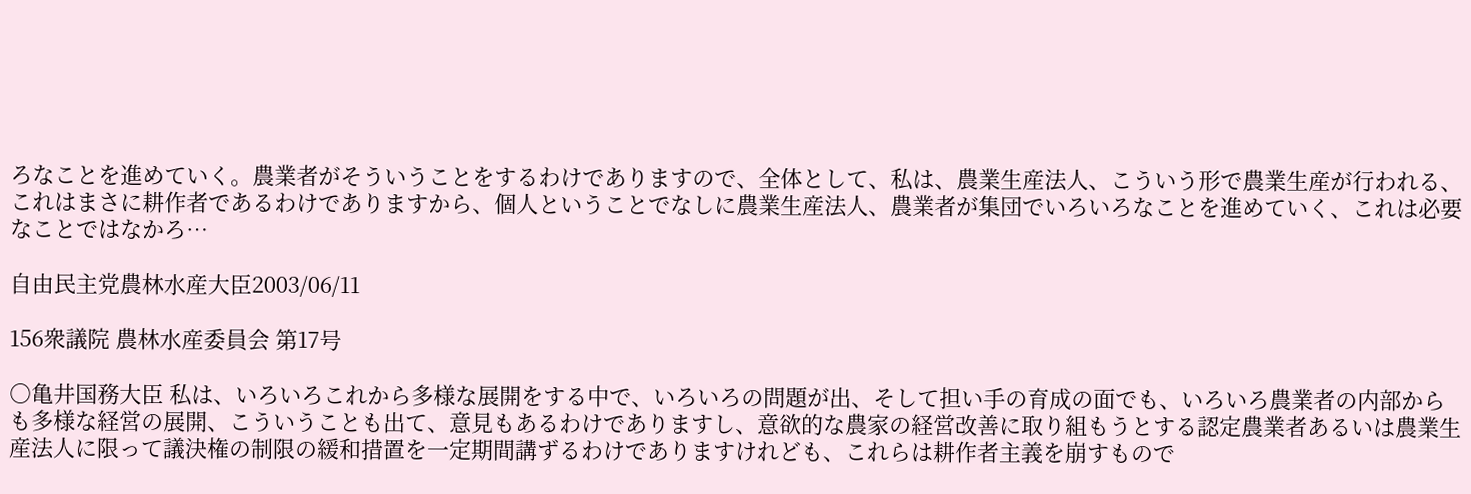ろなことを進めていく。農業者がそういうことをするわけでありますので、全体として、私は、農業生産法人、こういう形で農業生産が行われる、これはまさに耕作者であるわけでありますから、個人ということでなしに農業生産法人、農業者が集団でいろいろなことを進めていく、これは必要なことではなかろ…

自由民主党農林水産大臣2003/06/11

156衆議院 農林水産委員会 第17号

○亀井国務大臣 私は、いろいろこれから多様な展開をする中で、いろいろの問題が出、そして担い手の育成の面でも、いろいろ農業者の内部からも多様な経営の展開、こういうことも出て、意見もあるわけでありますし、意欲的な農家の経営改善に取り組もうとする認定農業者あるいは農業生産法人に限って議決権の制限の緩和措置を一定期間講ずるわけでありますけれども、これらは耕作者主義を崩すもので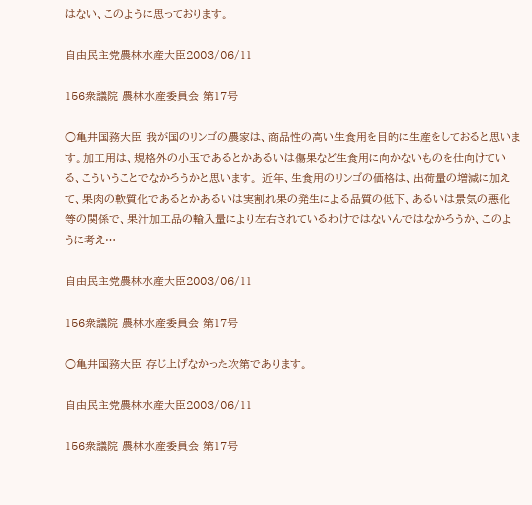はない、このように思っております。

自由民主党農林水産大臣2003/06/11

156衆議院 農林水産委員会 第17号

○亀井国務大臣 我が国のリンゴの農家は、商品性の高い生食用を目的に生産をしておると思います。加工用は、規格外の小玉であるとかあるいは傷果など生食用に向かないものを仕向けている、こういうことでなかろうかと思います。 近年、生食用のリンゴの価格は、出荷量の増減に加えて、果肉の軟質化であるとかあるいは実割れ果の発生による品質の低下、あるいは景気の悪化等の関係で、果汁加工品の輸入量により左右されているわけではないんではなかろうか、このように考え…

自由民主党農林水産大臣2003/06/11

156衆議院 農林水産委員会 第17号

○亀井国務大臣 存じ上げなかった次第であります。

自由民主党農林水産大臣2003/06/11

156衆議院 農林水産委員会 第17号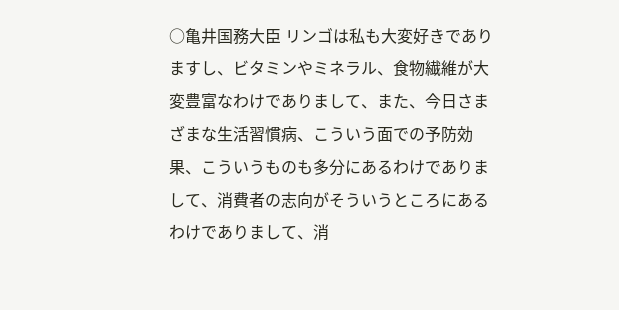○亀井国務大臣 リンゴは私も大変好きでありますし、ビタミンやミネラル、食物繊維が大変豊富なわけでありまして、また、今日さまざまな生活習慣病、こういう面での予防効果、こういうものも多分にあるわけでありまして、消費者の志向がそういうところにあるわけでありまして、消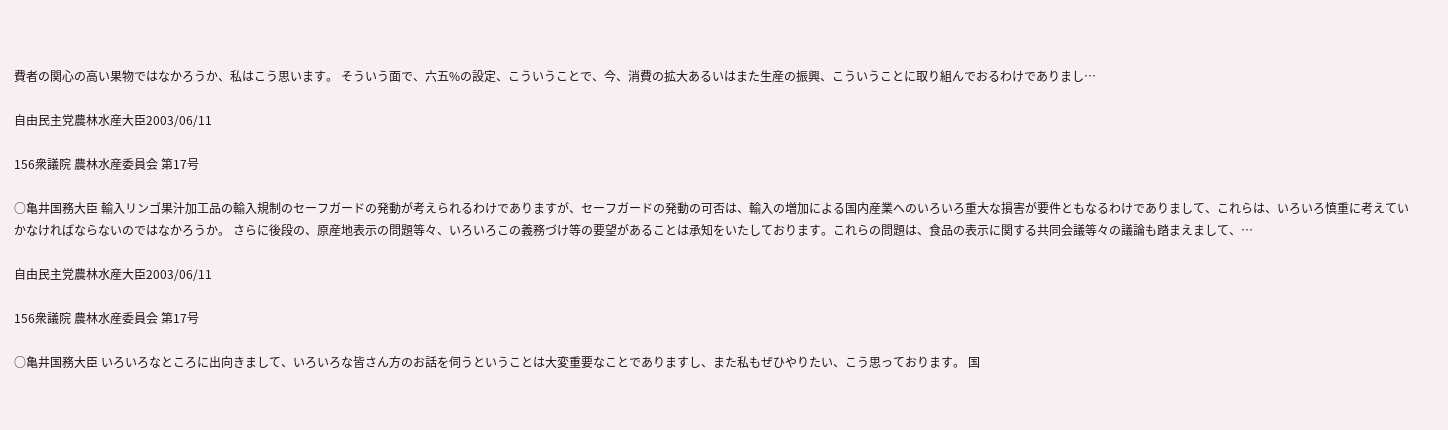費者の関心の高い果物ではなかろうか、私はこう思います。 そういう面で、六五%の設定、こういうことで、今、消費の拡大あるいはまた生産の振興、こういうことに取り組んでおるわけでありまし…

自由民主党農林水産大臣2003/06/11

156衆議院 農林水産委員会 第17号

○亀井国務大臣 輸入リンゴ果汁加工品の輸入規制のセーフガードの発動が考えられるわけでありますが、セーフガードの発動の可否は、輸入の増加による国内産業へのいろいろ重大な損害が要件ともなるわけでありまして、これらは、いろいろ慎重に考えていかなければならないのではなかろうか。 さらに後段の、原産地表示の問題等々、いろいろこの義務づけ等の要望があることは承知をいたしております。これらの問題は、食品の表示に関する共同会議等々の議論も踏まえまして、…

自由民主党農林水産大臣2003/06/11

156衆議院 農林水産委員会 第17号

○亀井国務大臣 いろいろなところに出向きまして、いろいろな皆さん方のお話を伺うということは大変重要なことでありますし、また私もぜひやりたい、こう思っております。 国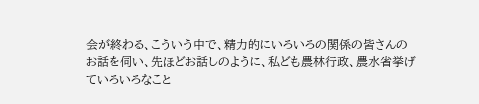会が終わる、こういう中で、精力的にいろいろの関係の皆さんのお話を伺い、先ほどお話しのように、私ども農林行政、農水省挙げていろいろなこと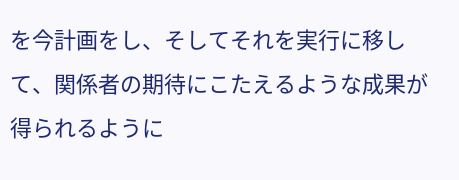を今計画をし、そしてそれを実行に移して、関係者の期待にこたえるような成果が得られるように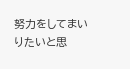努力をしてまいりたいと思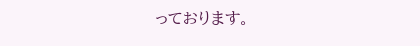っております。